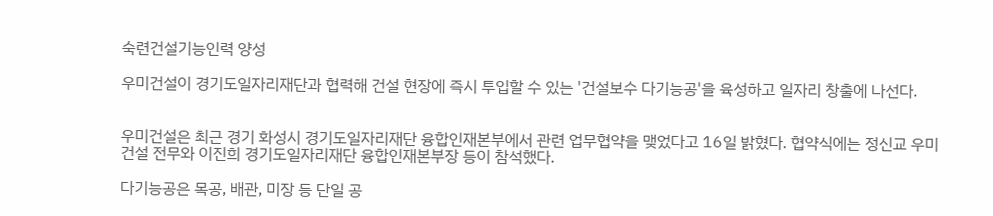숙련건설기능인력 양성

우미건설이 경기도일자리재단과 협력해 건설 현장에 즉시 투입할 수 있는 '건설보수 다기능공'을 육성하고 일자리 창출에 나선다.


우미건설은 최근 경기 화성시 경기도일자리재단 융합인재본부에서 관련 업무협약을 맺었다고 16일 밝혔다. 협약식에는 정신교 우미건설 전무와 이진희 경기도일자리재단 융합인재본부장 등이 참석했다.

다기능공은 목공, 배관, 미장 등 단일 공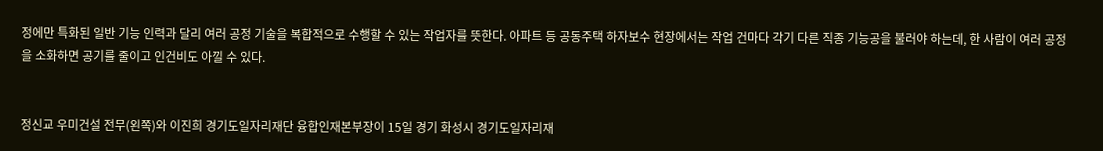정에만 특화된 일반 기능 인력과 달리 여러 공정 기술을 복합적으로 수행할 수 있는 작업자를 뜻한다. 아파트 등 공동주택 하자보수 현장에서는 작업 건마다 각기 다른 직종 기능공을 불러야 하는데, 한 사람이 여러 공정을 소화하면 공기를 줄이고 인건비도 아낄 수 있다.


정신교 우미건설 전무(왼쪽)와 이진희 경기도일자리재단 융합인재본부장이 15일 경기 화성시 경기도일자리재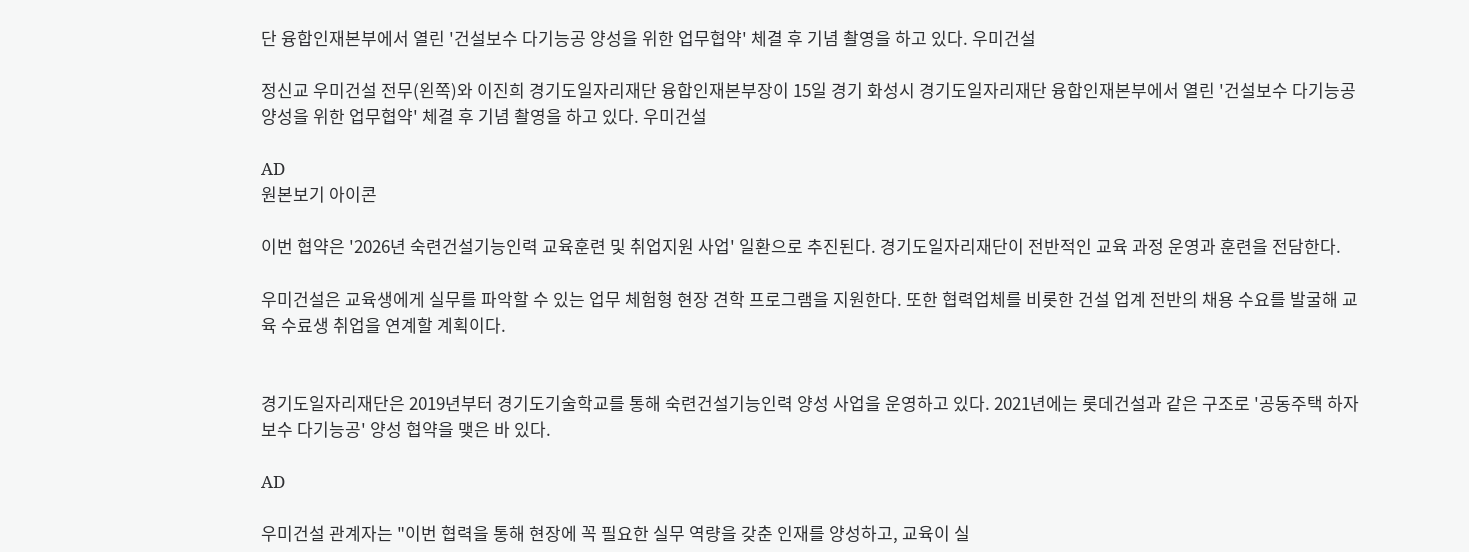단 융합인재본부에서 열린 '건설보수 다기능공 양성을 위한 업무협약' 체결 후 기념 촬영을 하고 있다. 우미건설

정신교 우미건설 전무(왼쪽)와 이진희 경기도일자리재단 융합인재본부장이 15일 경기 화성시 경기도일자리재단 융합인재본부에서 열린 '건설보수 다기능공 양성을 위한 업무협약' 체결 후 기념 촬영을 하고 있다. 우미건설

AD
원본보기 아이콘

이번 협약은 '2026년 숙련건설기능인력 교육훈련 및 취업지원 사업' 일환으로 추진된다. 경기도일자리재단이 전반적인 교육 과정 운영과 훈련을 전담한다.

우미건설은 교육생에게 실무를 파악할 수 있는 업무 체험형 현장 견학 프로그램을 지원한다. 또한 협력업체를 비롯한 건설 업계 전반의 채용 수요를 발굴해 교육 수료생 취업을 연계할 계획이다.


경기도일자리재단은 2019년부터 경기도기술학교를 통해 숙련건설기능인력 양성 사업을 운영하고 있다. 2021년에는 롯데건설과 같은 구조로 '공동주택 하자보수 다기능공' 양성 협약을 맺은 바 있다.

AD

우미건설 관계자는 "이번 협력을 통해 현장에 꼭 필요한 실무 역량을 갖춘 인재를 양성하고, 교육이 실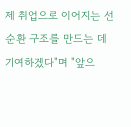제 취업으로 이어지는 선순환 구조를 만드는 데 기여하겠다"며 "앞으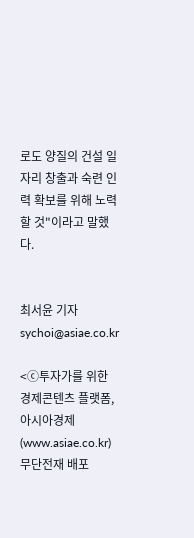로도 양질의 건설 일자리 창출과 숙련 인력 확보를 위해 노력할 것"이라고 말했다.


최서윤 기자 sychoi@asiae.co.kr

<ⓒ투자가를 위한 경제콘텐츠 플랫폼, 아시아경제(www.asiae.co.kr) 무단전재 배포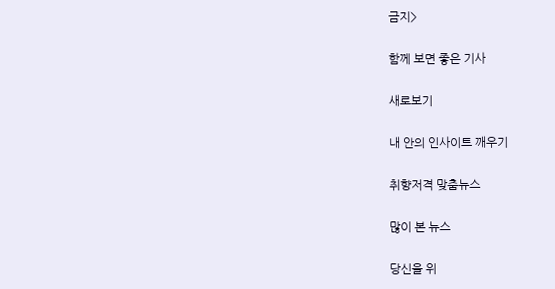금지>

함께 보면 좋은 기사

새로보기

내 안의 인사이트 깨우기

취향저격 맞춤뉴스

많이 본 뉴스

당신을 위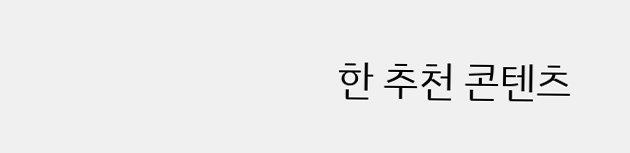한 추천 콘텐츠